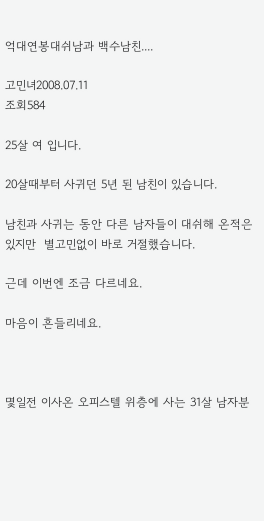억대연봉대쉬남과 백수남친....

고민녀2008.07.11
조회584

25살 여 입니다.

20살때부터 사귀던 5년 된 남친이 있습니다.

남친과 사귀는 동안 다른 남자들이 대쉬해 온적은 있지만  별고민없이 바로 거절했습니다.

근데 이번엔 조금 다르네요.

마음이 흔들리네요.



몇일전 이사온 오피스텔 위층에 사는 31살 남자분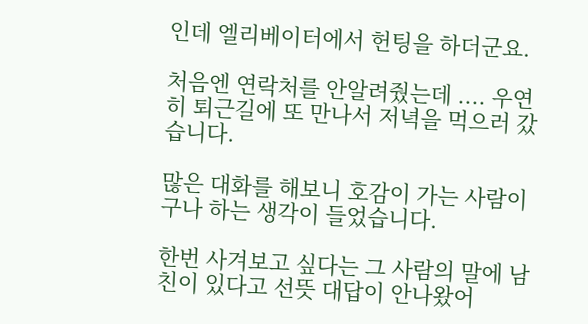인데 엘리베이터에서 헌팅을 하더군요.

처음엔 연락처를 안알려줬는데 .... 우연히 퇴근길에 또 만나서 저녁을 먹으러 갔습니다.

많은 대화를 해보니 호감이 가는 사람이구나 하는 생각이 들었습니다.

한번 사겨보고 싶다는 그 사람의 말에 남친이 있다고 선뜻 대답이 안나왔어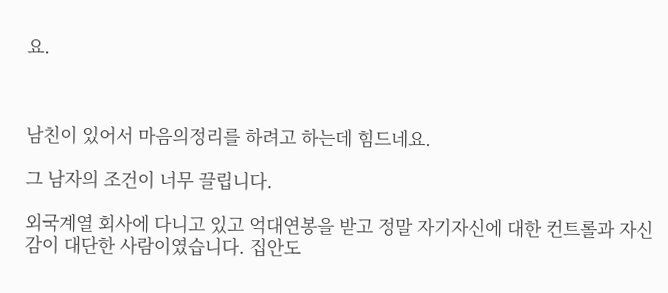요.



남친이 있어서 마음의정리를 하려고 하는데 힘드네요.

그 남자의 조건이 너무 끌립니다.

외국계열 회사에 다니고 있고 억대연봉을 받고 정말 자기자신에 대한 컨트롤과 자신감이 대단한 사람이였습니다. 집안도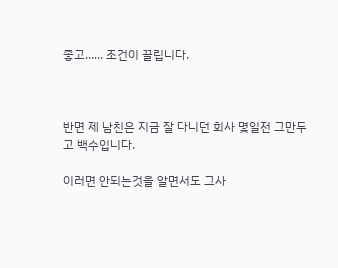좋고...... 조건이 끌립니다.



반면 제 남친은 지금 잘 다니던 회사 몇일전 그만두고 백수입니다.

이러면 안되는것을 알면서도 그사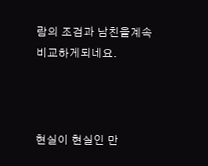람의 조검과 남친을계속 비교하게되네요.



현실이 현실인 만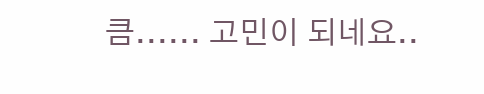큼...... 고민이 되네요..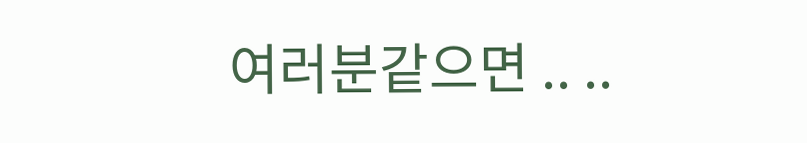여러분같으면 .. ..